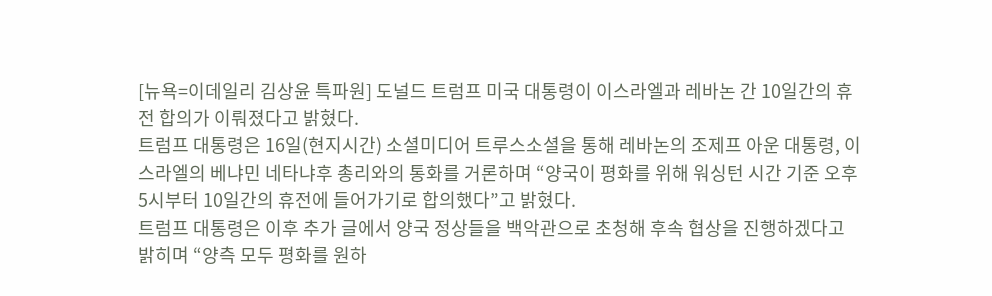[뉴욕=이데일리 김상윤 특파원] 도널드 트럼프 미국 대통령이 이스라엘과 레바논 간 10일간의 휴전 합의가 이뤄졌다고 밝혔다.
트럼프 대통령은 16일(현지시간) 소셜미디어 트루스소셜을 통해 레바논의 조제프 아운 대통령, 이스라엘의 베냐민 네타냐후 총리와의 통화를 거론하며 “양국이 평화를 위해 워싱턴 시간 기준 오후 5시부터 10일간의 휴전에 들어가기로 합의했다”고 밝혔다.
트럼프 대통령은 이후 추가 글에서 양국 정상들을 백악관으로 초청해 후속 협상을 진행하겠다고 밝히며 “양측 모두 평화를 원하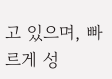고 있으며, 빠르게 성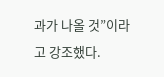과가 나올 것”이라고 강조했다.